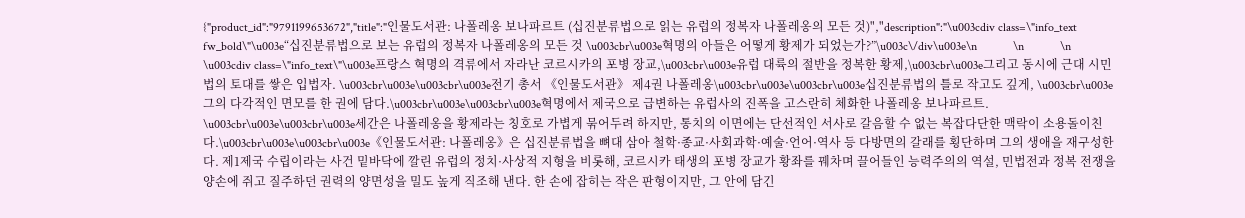{"product_id":"9791199653672","title":"인물도서관: 나폴레옹 보나파르트 (십진분류법으로 읽는 유럽의 정복자 나폴레옹의 모든 것)","description":"\u003cdiv class=\"info_text fw_bold\"\u003e“십진분류법으로 보는 유럽의 정복자 나폴레옹의 모든 것 \u003cbr\u003e혁명의 아들은 어떻게 황제가 되었는가?”\u003c\/div\u003e\n            \n            \n            \u003cdiv class=\"info_text\"\u003e프랑스 혁명의 격류에서 자라난 코르시카의 포병 장교,\u003cbr\u003e유럽 대륙의 절반을 정복한 황제,\u003cbr\u003e그리고 동시에 근대 시민법의 토대를 쌓은 입법자. \u003cbr\u003e\u003cbr\u003e전기 총서 《인물도서관》 제4권 나폴레옹\u003cbr\u003e\u003cbr\u003e십진분류법의 틀로 작고도 깊게, \u003cbr\u003e그의 다각적인 면모를 한 권에 담다.\u003cbr\u003e\u003cbr\u003e혁명에서 제국으로 급변하는 유럽사의 진폭을 고스란히 체화한 나폴레옹 보나파르트. \u003cbr\u003e\u003cbr\u003e세간은 나폴레옹을 황제라는 칭호로 가볍게 묶어두려 하지만, 통치의 이면에는 단선적인 서사로 갈음할 수 없는 복잡다단한 맥락이 소용돌이친다.\u003cbr\u003e\u003cbr\u003e《인물도서관: 나폴레옹》은 십진분류법을 뼈대 삼아 철학·종교·사회과학·예술·언어·역사 등 다방면의 갈래를 횡단하며 그의 생애을 재구성한다. 제1제국 수립이라는 사건 밑바닥에 깔린 유럽의 정치·사상적 지형을 비롯해, 코르시카 태생의 포병 장교가 황좌를 꿰차며 끌어들인 능력주의의 역설, 민법전과 정복 전쟁을 양손에 쥐고 질주하던 권력의 양면성을 밀도 높게 직조해 낸다. 한 손에 잡히는 작은 판형이지만, 그 안에 담긴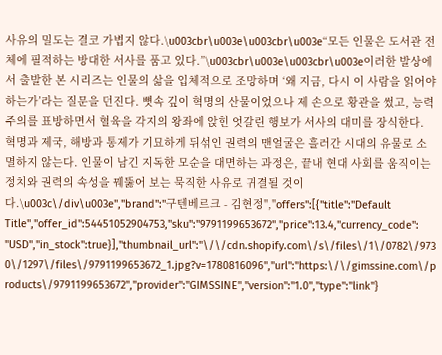사유의 밀도는 결코 가볍지 않다.\u003cbr\u003e\u003cbr\u003e“모든 인물은 도서관 전체에 필적하는 방대한 서사를 품고 있다.”\u003cbr\u003e\u003cbr\u003e이러한 발상에서 출발한 본 시리즈는 인물의 삶을 입체적으로 조망하며 ‘왜 지금, 다시 이 사람을 읽어야 하는가’라는 질문을 던진다. 뼛속 깊이 혁명의 산물이었으나 제 손으로 황관을 썼고, 능력주의를 표방하면서 혈육을 각지의 왕좌에 앉힌 엇갈린 행보가 서사의 대미를 장식한다. 혁명과 제국, 해방과 통제가 기묘하게 뒤섞인 권력의 맨얼굴은 흘러간 시대의 유물로 소멸하지 않는다. 인물이 남긴 지독한 모순을 대면하는 과정은, 끝내 현대 사회를 움직이는 정치와 권력의 속성을 꿰뚫어 보는 묵직한 사유로 귀결될 것이다.\u003c\/div\u003e","brand":"구텐베르크 - 김현정","offers":[{"title":"Default Title","offer_id":54451052904753,"sku":"9791199653672","price":13.4,"currency_code":"USD","in_stock":true}],"thumbnail_url":"\/\/cdn.shopify.com\/s\/files\/1\/0782\/9730\/1297\/files\/9791199653672_1.jpg?v=1780816096","url":"https:\/\/gimssine.com\/products\/9791199653672","provider":"GIMSSINE","version":"1.0","type":"link"}